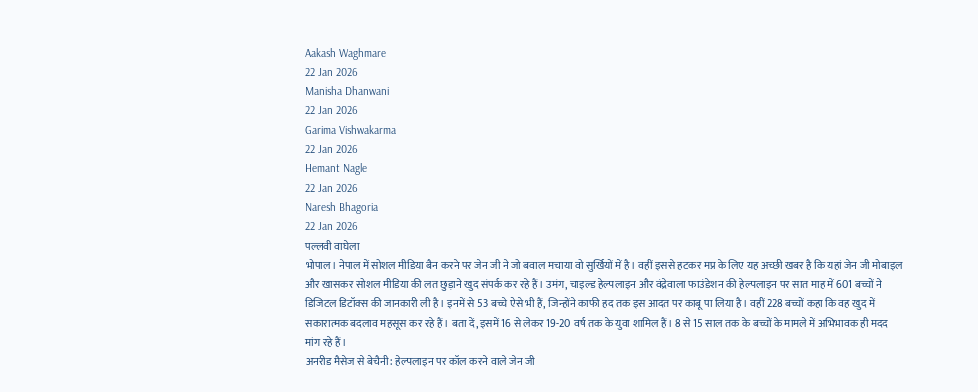Aakash Waghmare
22 Jan 2026
Manisha Dhanwani
22 Jan 2026
Garima Vishwakarma
22 Jan 2026
Hemant Nagle
22 Jan 2026
Naresh Bhagoria
22 Jan 2026
पल्लवी वाघेला
भोपाल। नेपाल में सोशल मीडिया बैन करने पर जेन जी ने जो बवाल मचाया वो सुर्खियों में है। वहीं इससे हटकर मप्र के लिए यह अच्छी खबर है कि यहां जेन जी मोबाइल और खासकर सोशल मीडिया की लत छुड़ाने खुद संपर्क कर रहे हैं। उमंग, चाइल्ड हेल्पलाइन और वंद्रेवाला फाउंडेशन की हेल्पलाइन पर सात माह में 601 बच्चों ने डिजिटल डिटॉक्स की जानकारी ली है। इनमें से 53 बच्चे ऐसे भी हैं, जिन्होंने काफी हद तक इस आदत पर काबू पा लिया है। वहीं 228 बच्चों कहा कि वह खुद में सकारात्मक बदलाव महसूस कर रहे हैं। बता दें, इसमें 16 से लेकर 19-20 वर्ष तक के युवा शामिल हैं। 8 से 15 साल तक के बच्चों के मामले में अभिभावक ही मदद मांग रहे हैं।
अनरीड मैसेज से बेचैनी: हेल्पलाइन पर कॉल करने वाले जेन जी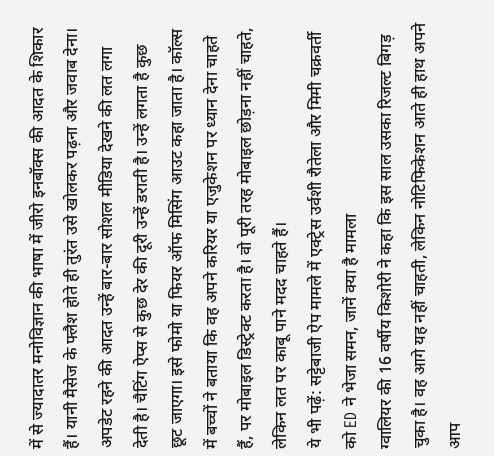में से ज्यादातर मनोविज्ञान की भाषा में जीरो इनबॉक्स की आदत के शिकार हैं। यानी मैसेज के फ्लैश होते ही तुरंत उसे खोलकर पढ़ना और जवाब देना। अपडेट रहने की आदत उन्हें बार-बार सोशल मीडिया देखने की लत लगा देती है। चैटिंग ऐप्स से कुछ देर की दूरी उन्हें डराती है। उन्हें लगता है कुछ छूट जाएगा। इसे फोमो या फियर ऑफ मिसिंग आउट कहा जाता है। कॉल्स में बच्चों ने बताया कि वह अपने करियर या एजुकेशन पर ध्यान देना चाहते हैं, पर मोबाइल डिस्ट्रेक्ट करता है। वो पूरी तरह मोबाइल छोड़ना नहीं चाहते, लेकिन लत पर काबू पाने मदद चाहते हैं।
ये भी पढ़ें: सट्टेबाजी ऐप मामले में एक्ट्रेस उर्वशी रौतेला और मिमी चक्रवर्ती को ED ने भेजा समन, जानें क्या है मामला
ग्वालियर की 16 वर्षीय किशोरी ने कहा कि इस साल उसका रिजल्ट बिगड़ चुका है। वह आगे यह नहीं चाहती, लेकिन नोटिफिकेशन आते ही हाथ अपने आप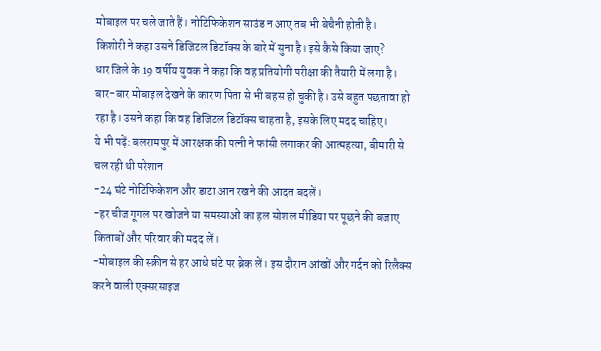मोबाइल पर चले जाते हैं। नोटिफिकेशन साउंड न आए तब भी बेचैनी होती है।
किशोरी ने कहा उसने डिजिटल डिटॉक्स के बारे में सुना है। इसे कैसे किया जाए?
धार जिले के 19 वर्षीय युवक ने कहा कि वह प्रतियोगी परीक्षा की तैयारी में लगा है। बार-बार मोबाइल देखने के कारण पिता से भी बहस हो चुकी है। उसे बहुत पछतावा हो रहा है। उसने कहा कि वह डिजिटल डिटॉक्स चाहता है, इसके लिए मदद चाहिए।
ये भी पढ़ें: बलरामपुर में आरक्षक की पत्नी ने फांसी लगाकर की आत्महत्या, बीमारी से चल रही थी परेशान
-24 घंटे नोटिफिकेशन और डाटा आन रखने की आदत बदलें।
-हर चीज गूगल पर खोजने या समस्याओं का हल सोशल मीडिया पर पूछने की बजाए किताबों और परिवार की मदद लें।
-मोबाइल की स्क्रीन से हर आधे घंटे पर ब्रेक लें। इस दौरान आंखों और गर्दन को रिलैक्स करने वाली एक्सरसाइज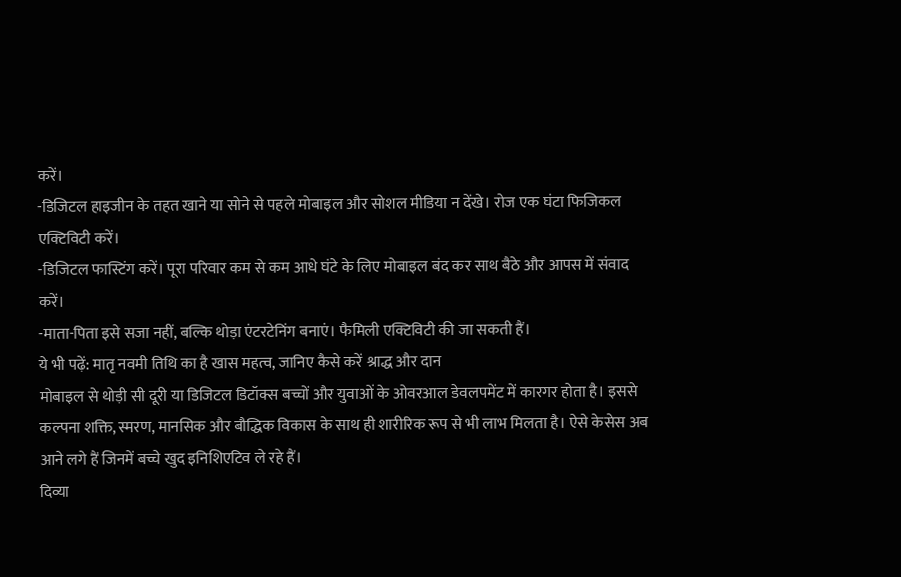करें।
-डिजिटल हाइजीन के तहत खाने या सोने से पहले मोबाइल और सोशल मीडिया न देंखे। रोज एक घंटा फिजिकल एक्टिविटी करें।
-डिजिटल फास्टिंग करें। पूरा परिवार कम से कम आधे घंटे के लिए मोबाइल बंद कर साथ बैठे और आपस में संवाद करें।
-माता-पिता इसे सजा नहीं, बल्कि थोड़ा एंटरटेनिंग बनाएं। फैमिली एक्टिविटी की जा सकती हैं।
ये भी पढ़ें: मातृ नवमी तिथि का है खास महत्व, जानिए कैसे करें श्राद्ध और दान
मोबाइल से थोड़ी सी दूरी या डिजिटल डिटॉक्स बच्चों और युवाओं के ओवरआल डेवलपमेंट में कारगर होता है। इससे कल्पना शक्ति, स्मरण, मानसिक और बौद्धिक विकास के साथ ही शारीरिक रूप से भी लाभ मिलता है। ऐसे केसेस अब आने लगे हैं जिनमें बच्चे खुद इनिशिएटिव ले रहे हैं।
दिव्या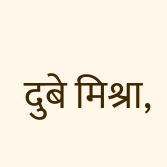दुबे मिश्रा,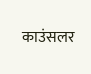काउंसलर